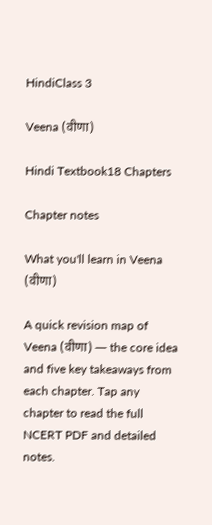HindiClass 3

Veena (वीणा)

Hindi Textbook18 Chapters

Chapter notes

What you'll learn in Veena (वीणा)

A quick revision map of Veena (वीणा) — the core idea and five key takeaways from each chapter. Tap any chapter to read the full NCERT PDF and detailed notes.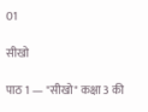01

सीखो

पाठ 1 — "सीखो" कक्षा 3 की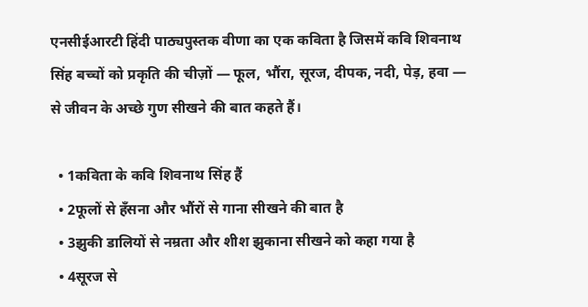एनसीईआरटी हिंदी पाठ्यपुस्तक वीणा का एक कविता है जिसमें कवि शिवनाथ सिंह बच्चों को प्रकृति की चीज़ों — फूल, भौंरा, सूरज, दीपक, नदी, पेड़, हवा — से जीवन के अच्छे गुण सीखने की बात कहते हैं।

  • 1कविता के कवि शिवनाथ सिंह हैं
  • 2फूलों से हँसना और भौंरों से गाना सीखने की बात है
  • 3झुकी डालियों से नम्रता और शीश झुकाना सीखने को कहा गया है
  • 4सूरज से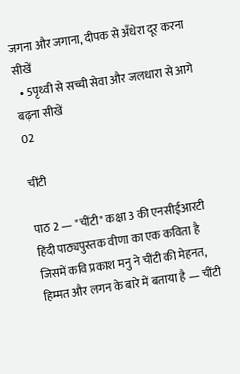जगना और जगाना, दीपक से अँधेरा दूर करना सीखें
  • 5पृथ्वी से सच्ची सेवा और जलधारा से आगे बढ़ना सीखें
02

चींटी

पाठ 2 — "चींटी" कक्षा 3 की एनसीईआरटी हिंदी पाठ्यपुस्तक वीणा का एक कविता है जिसमें कवि प्रकाश मनु ने चींटी की मेहनत, हिम्मत और लगन के बारे में बताया है — चींटी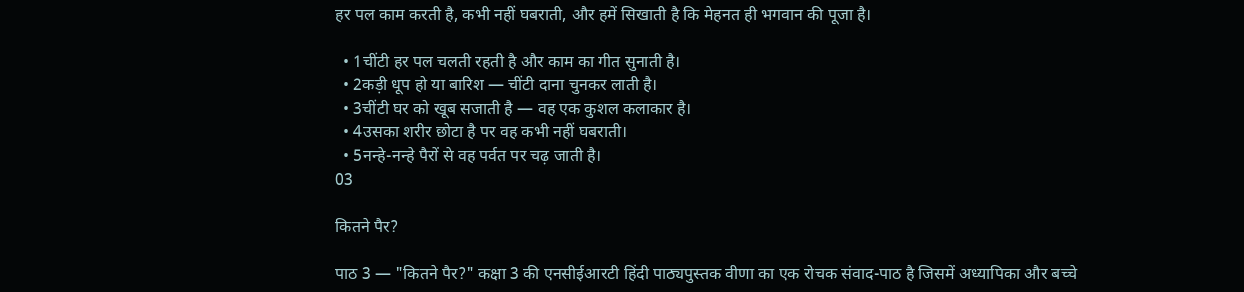हर पल काम करती है, कभी नहीं घबराती, और हमें सिखाती है कि मेहनत ही भगवान की पूजा है।

  • 1चींटी हर पल चलती रहती है और काम का गीत सुनाती है।
  • 2कड़ी धूप हो या बारिश — चींटी दाना चुनकर लाती है।
  • 3चींटी घर को खूब सजाती है — वह एक कुशल कलाकार है।
  • 4उसका शरीर छोटा है पर वह कभी नहीं घबराती।
  • 5नन्हे-नन्हे पैरों से वह पर्वत पर चढ़ जाती है।
03

कितने पैर?

पाठ 3 — "कितने पैर?" कक्षा 3 की एनसीईआरटी हिंदी पाठ्यपुस्तक वीणा का एक रोचक संवाद-पाठ है जिसमें अध्यापिका और बच्चे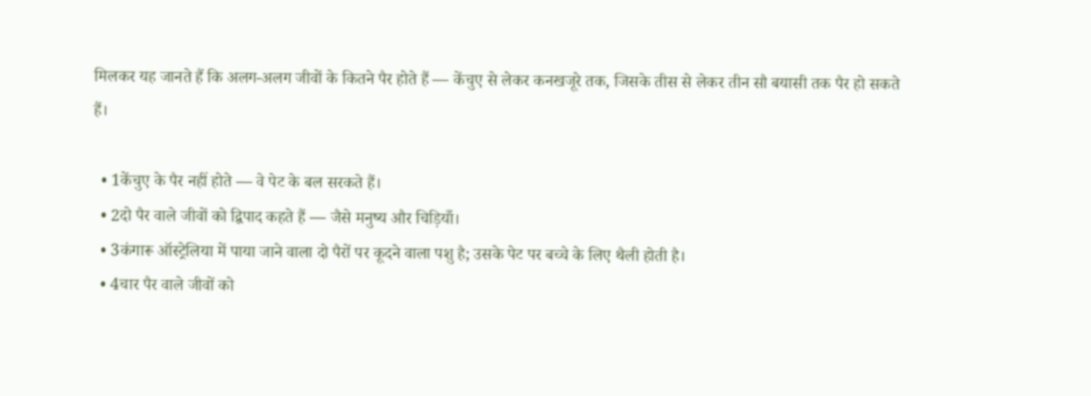मिलकर यह जानते हैं कि अलग-अलग जीवों के कितने पैर होते हैं — केंचुए से लेकर कनखजूरे तक, जिसके तीस से लेकर तीन सौ बयासी तक पैर हो सकते हैं।

  • 1केंचुए के पैर नहीं होते — वे पेट के बल सरकते हैं।
  • 2दो पैर वाले जीवों को द्विपाद कहते हैं — जैसे मनुष्य और चिड़ियाँ।
  • 3कंगारू ऑस्ट्रेलिया में पाया जाने वाला दो पैरों पर कूदने वाला पशु है; उसके पेट पर बच्चे के लिए थैली होती है।
  • 4चार पैर वाले जीवों को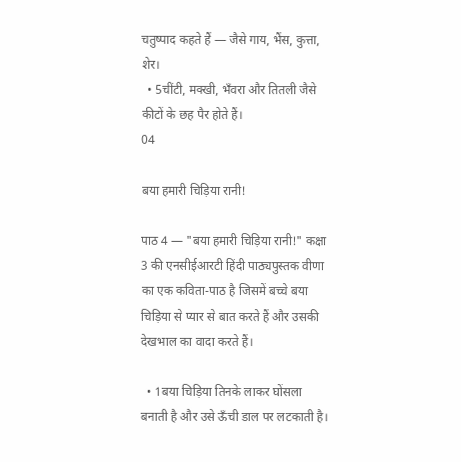चतुष्पाद कहते हैं — जैसे गाय, भैंस, कुत्ता, शेर।
  • 5चींटी, मक्खी, भँवरा और तितली जैसे कीटों के छह पैर होते हैं।
04

बया हमारी चिड़िया रानी!

पाठ 4 — "बया हमारी चिड़िया रानी!" कक्षा 3 की एनसीईआरटी हिंदी पाठ्यपुस्तक वीणा का एक कविता-पाठ है जिसमें बच्चे बया चिड़िया से प्यार से बात करते हैं और उसकी देखभाल का वादा करते हैं।

  • 1बया चिड़िया तिनके लाकर घोंसला बनाती है और उसे ऊँची डाल पर लटकाती है।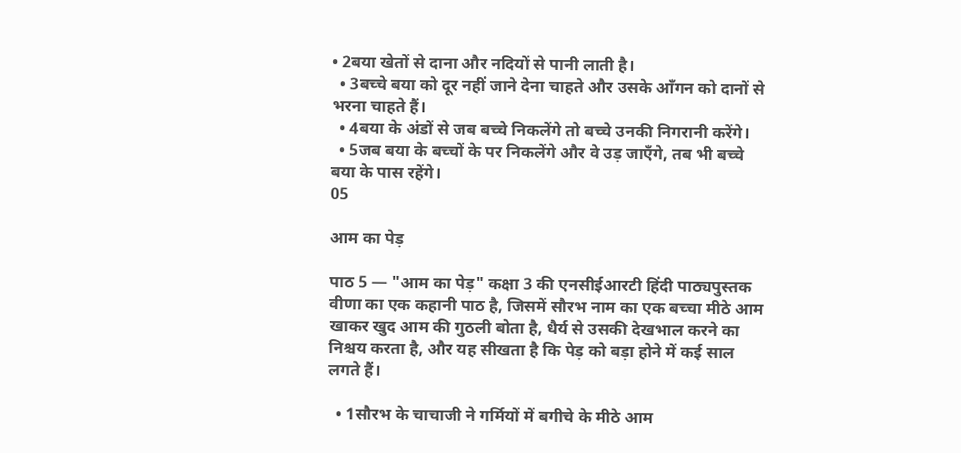• 2बया खेतों से दाना और नदियों से पानी लाती है।
  • 3बच्चे बया को दूर नहीं जाने देना चाहते और उसके आँगन को दानों से भरना चाहते हैं।
  • 4बया के अंडों से जब बच्चे निकलेंगे तो बच्चे उनकी निगरानी करेंगे।
  • 5जब बया के बच्चों के पर निकलेंगे और वे उड़ जाएँगे, तब भी बच्चे बया के पास रहेंगे।
05

आम का पेड़

पाठ 5 — "आम का पेड़" कक्षा 3 की एनसीईआरटी हिंदी पाठ्यपुस्तक वीणा का एक कहानी पाठ है, जिसमें सौरभ नाम का एक बच्चा मीठे आम खाकर खुद आम की गुठली बोता है, धैर्य से उसकी देखभाल करने का निश्चय करता है, और यह सीखता है कि पेड़ को बड़ा होने में कई साल लगते हैं।

  • 1सौरभ के चाचाजी ने गर्मियों में बगीचे के मीठे आम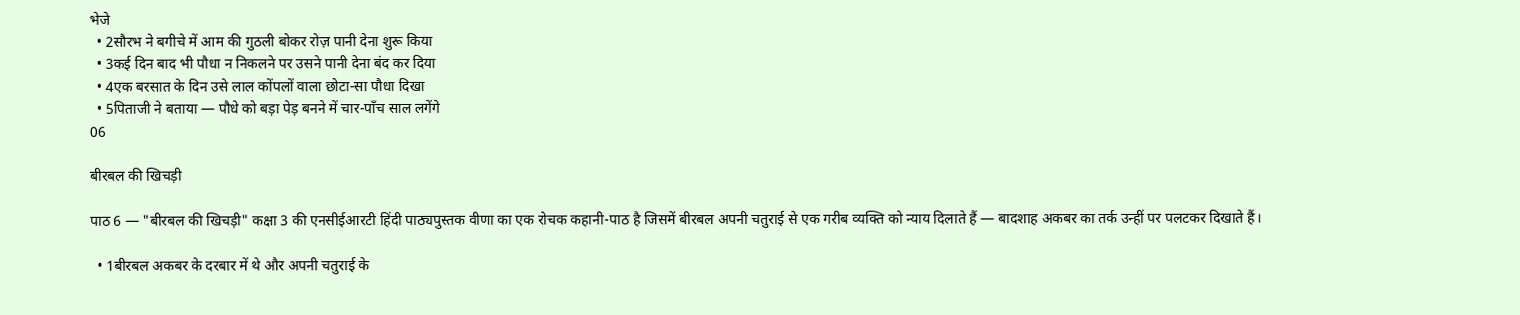भेजे
  • 2सौरभ ने बगीचे में आम की गुठली बोकर रोज़ पानी देना शुरू किया
  • 3कई दिन बाद भी पौधा न निकलने पर उसने पानी देना बंद कर दिया
  • 4एक बरसात के दिन उसे लाल कोंपलों वाला छोटा-सा पौधा दिखा
  • 5पिताजी ने बताया — पौधे को बड़ा पेड़ बनने में चार-पाँच साल लगेंगे
06

बीरबल की खिचड़ी

पाठ 6 — "बीरबल की खिचड़ी" कक्षा 3 की एनसीईआरटी हिंदी पाठ्यपुस्तक वीणा का एक रोचक कहानी-पाठ है जिसमें बीरबल अपनी चतुराई से एक गरीब व्यक्ति को न्याय दिलाते हैं — बादशाह अकबर का तर्क उन्हीं पर पलटकर दिखाते हैं।

  • 1बीरबल अकबर के दरबार में थे और अपनी चतुराई के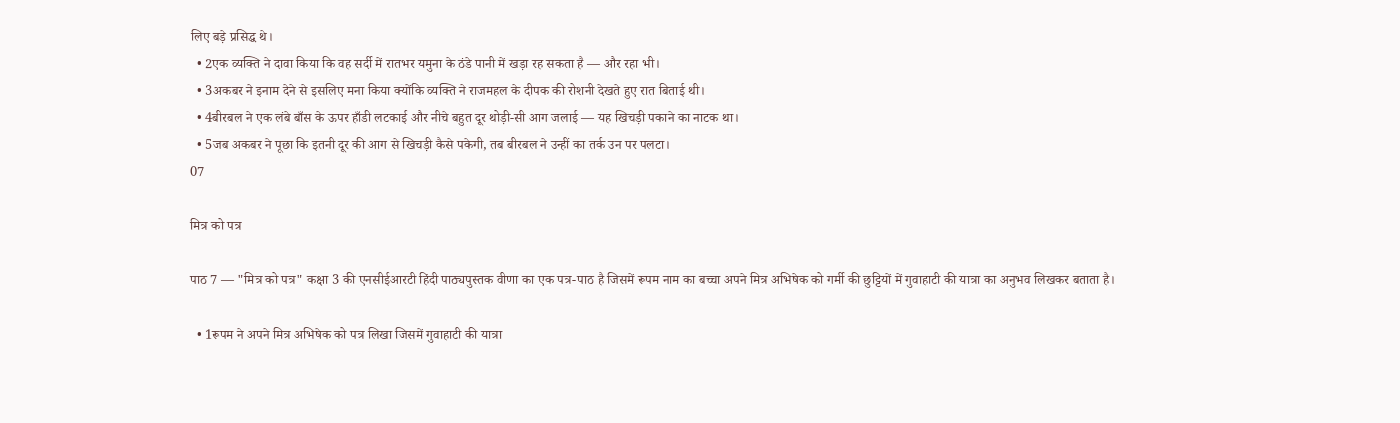लिए बड़े प्रसिद्ध थे।
  • 2एक व्यक्ति ने दावा किया कि वह सर्दी में रातभर यमुना के ठंडे पानी में खड़ा रह सकता है — और रहा भी।
  • 3अकबर ने इनाम देने से इसलिए मना किया क्योंकि व्यक्ति ने राजमहल के दीपक की रोशनी देखते हुए रात बिताई थी।
  • 4बीरबल ने एक लंबे बाँस के ऊपर हाँडी लटकाई और नीचे बहुत दूर थोड़ी-सी आग जलाई — यह खिचड़ी पकाने का नाटक था।
  • 5जब अकबर ने पूछा कि इतनी दूर की आग से खिचड़ी कैसे पकेगी, तब बीरबल ने उन्हीं का तर्क उन पर पलटा।
07

मित्र को पत्र

पाठ 7 — "मित्र को पत्र" कक्षा 3 की एनसीईआरटी हिंदी पाठ्यपुस्तक वीणा का एक पत्र-पाठ है जिसमें रूपम नाम का बच्चा अपने मित्र अभिषेक को गर्मी की छुट्टियों में गुवाहाटी की यात्रा का अनुभव लिखकर बताता है।

  • 1रूपम ने अपने मित्र अभिषेक को पत्र लिखा जिसमें गुवाहाटी की यात्रा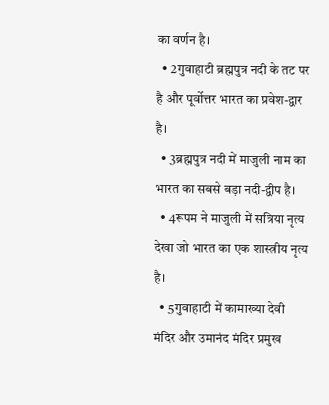का वर्णन है।
  • 2गुवाहाटी ब्रह्मपुत्र नदी के तट पर है और पूर्वोत्तर भारत का प्रवेश-द्वार है।
  • 3ब्रह्मपुत्र नदी में माजुली नाम का भारत का सबसे बड़ा नदी-द्वीप है।
  • 4रूपम ने माजुली में सत्रिया नृत्य देखा जो भारत का एक शास्त्रीय नृत्य है।
  • 5गुवाहाटी में कामाख्या देवी मंदिर और उमानंद मंदिर प्रमुख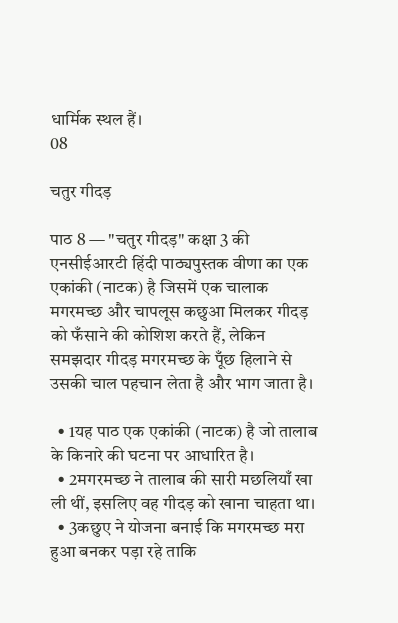धार्मिक स्थल हैं।
08

चतुर गीदड़

पाठ 8 — "चतुर गीदड़" कक्षा 3 की एनसीईआरटी हिंदी पाठ्यपुस्तक वीणा का एक एकांकी (नाटक) है जिसमें एक चालाक मगरमच्छ और चापलूस कछुआ मिलकर गीदड़ को फँसाने की कोशिश करते हैं, लेकिन समझदार गीदड़ मगरमच्छ के पूँछ हिलाने से उसकी चाल पहचान लेता है और भाग जाता है।

  • 1यह पाठ एक एकांकी (नाटक) है जो तालाब के किनारे की घटना पर आधारित है।
  • 2मगरमच्छ ने तालाब की सारी मछलियाँ खा ली थीं, इसलिए वह गीदड़ को खाना चाहता था।
  • 3कछुए ने योजना बनाई कि मगरमच्छ मरा हुआ बनकर पड़ा रहे ताकि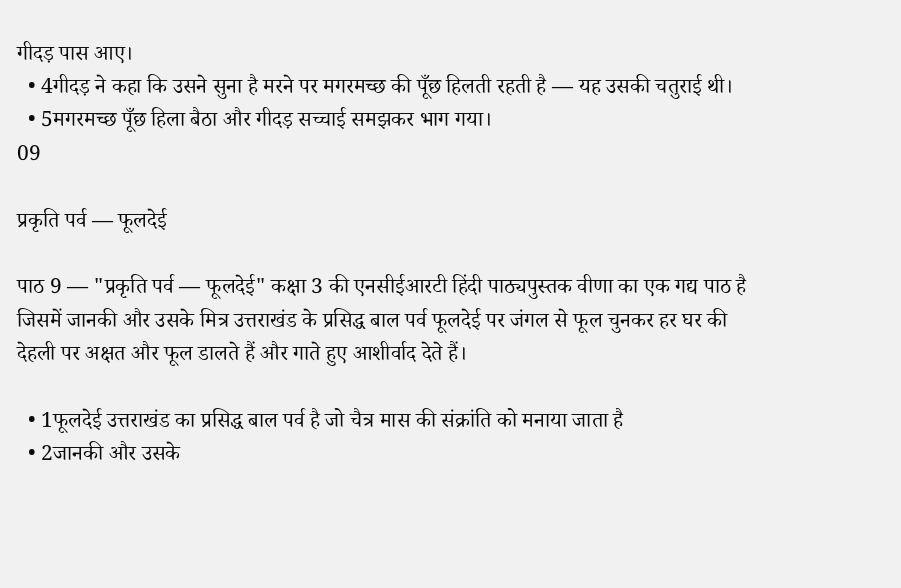गीदड़ पास आए।
  • 4गीदड़ ने कहा कि उसने सुना है मरने पर मगरमच्छ की पूँछ हिलती रहती है — यह उसकी चतुराई थी।
  • 5मगरमच्छ पूँछ हिला बैठा और गीदड़ सच्चाई समझकर भाग गया।
09

प्रकृति पर्व — फूलदेई

पाठ 9 — "प्रकृति पर्व — फूलदेई" कक्षा 3 की एनसीईआरटी हिंदी पाठ्यपुस्तक वीणा का एक गद्य पाठ है जिसमें जानकी और उसके मित्र उत्तराखंड के प्रसिद्ध बाल पर्व फूलदेई पर जंगल से फूल चुनकर हर घर की देहली पर अक्षत और फूल डालते हैं और गाते हुए आशीर्वाद देते हैं।

  • 1फूलदेई उत्तराखंड का प्रसिद्ध बाल पर्व है जो चैत्र मास की संक्रांति को मनाया जाता है
  • 2जानकी और उसके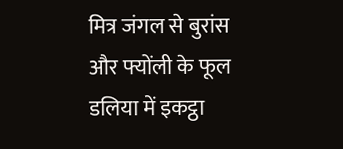मित्र जंगल से बुरांस और फ्योंली के फूल डलिया में इकट्ठा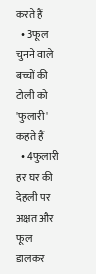करते हैं
  • 3फूल चुनने वाले बच्चों की टोली को 'फुलारी' कहते हैं
  • 4फुलारी हर घर की देहली पर अक्षत और फूल डालकर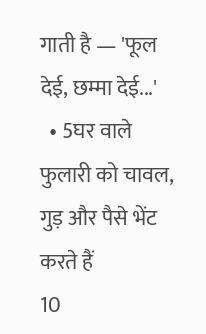गाती है — 'फूल देई, छम्मा देई...'
  • 5घर वाले फुलारी को चावल, गुड़ और पैसे भेंट करते हैं
10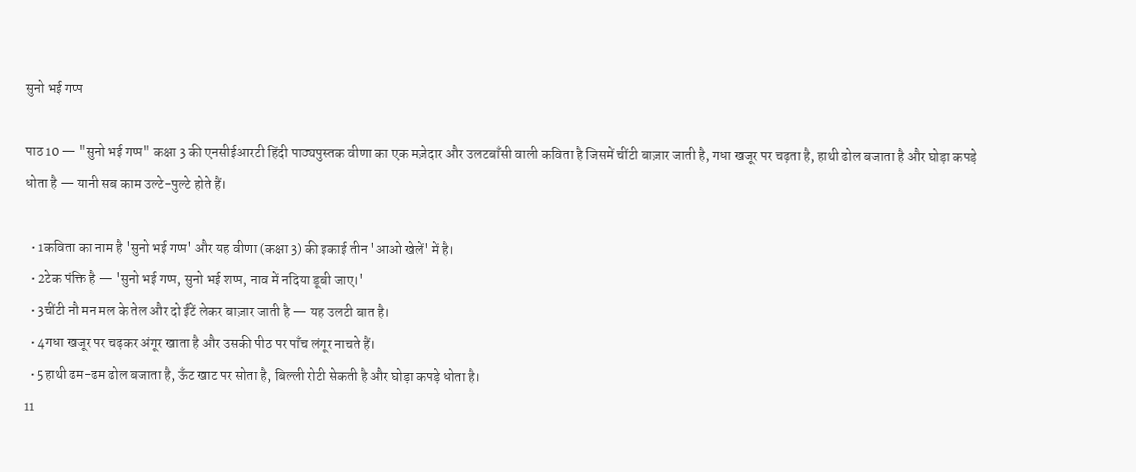सुनो भई गप्प

पाठ 10 — "सुनो भई गप्प" कक्षा 3 की एनसीईआरटी हिंदी पाठ्यपुस्तक वीणा का एक मज़ेदार और उलटबाँसी वाली कविता है जिसमें चींटी बाज़ार जाती है, गधा खजूर पर चढ़ता है, हाथी ढोल बजाता है और घोड़ा कपड़े धोता है — यानी सब काम उल्टे-पुल्टे होते हैं।

  • 1कविता का नाम है 'सुनो भई गप्प' और यह वीणा (कक्षा 3) की इकाई तीन 'आओ खेलें' में है।
  • 2टेक पंक्ति है — 'सुनो भई गप्प, सुनो भई शप्प, नाव में नदिया डूबी जाए।'
  • 3चींटी नौ मन मल के तेल और दो ईंटें लेकर बाज़ार जाती है — यह उलटी बात है।
  • 4गधा खजूर पर चढ़कर अंगूर खाता है और उसकी पीठ पर पाँच लंगूर नाचते हैं।
  • 5हाथी ढम-ढम ढोल बजाता है, ऊँट खाट पर सोता है, बिल्ली रोटी सेकती है और घोड़ा कपड़े धोता है।
11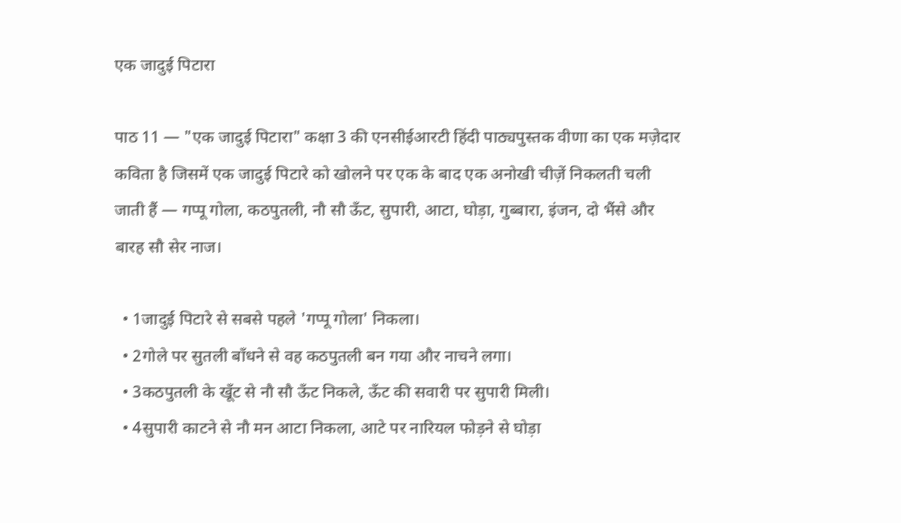एक जादुई पिटारा

पाठ 11 — "एक जादुई पिटारा" कक्षा 3 की एनसीईआरटी हिंदी पाठ्यपुस्तक वीणा का एक मज़ेदार कविता है जिसमें एक जादुई पिटारे को खोलने पर एक के बाद एक अनोखी चीज़ें निकलती चली जाती हैं — गप्पू गोला, कठपुतली, नौ सौ ऊँट, सुपारी, आटा, घोड़ा, गुब्बारा, इंजन, दो भैंसे और बारह सौ सेर नाज।

  • 1जादुई पिटारे से सबसे पहले 'गप्पू गोला' निकला।
  • 2गोले पर सुतली बाँधने से वह कठपुतली बन गया और नाचने लगा।
  • 3कठपुतली के खूँट से नौ सौ ऊँट निकले, ऊँट की सवारी पर सुपारी मिली।
  • 4सुपारी काटने से नौ मन आटा निकला, आटे पर नारियल फोड़ने से घोड़ा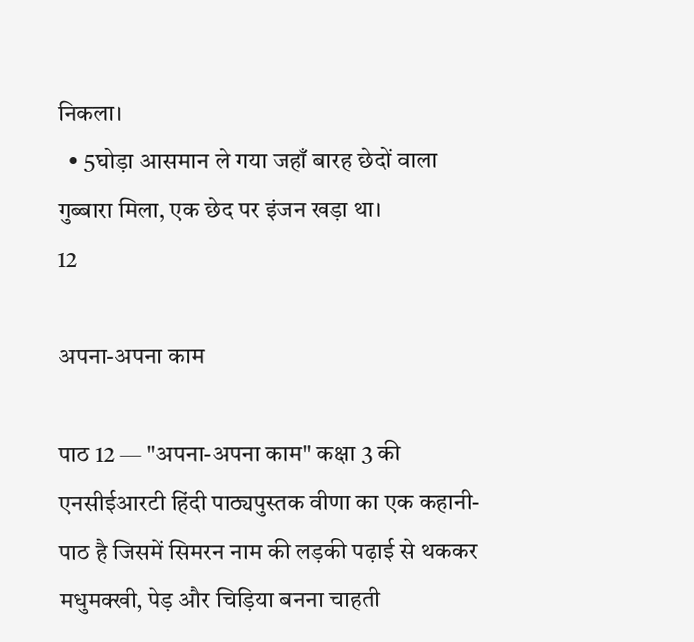निकला।
  • 5घोड़ा आसमान ले गया जहाँ बारह छेदों वाला गुब्बारा मिला, एक छेद पर इंजन खड़ा था।
12

अपना-अपना काम

पाठ 12 — "अपना-अपना काम" कक्षा 3 की एनसीईआरटी हिंदी पाठ्यपुस्तक वीणा का एक कहानी-पाठ है जिसमें सिमरन नाम की लड़की पढ़ाई से थककर मधुमक्खी, पेड़ और चिड़िया बनना चाहती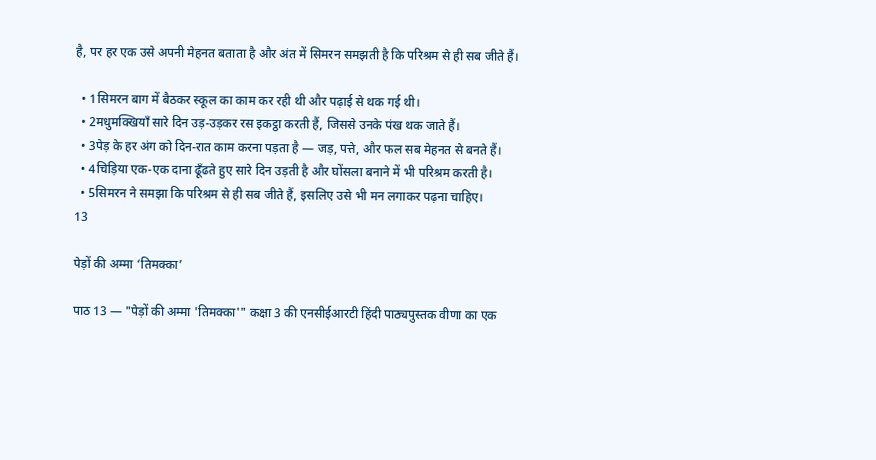है, पर हर एक उसे अपनी मेहनत बताता है और अंत में सिमरन समझती है कि परिश्रम से ही सब जीते हैं।

  • 1सिमरन बाग में बैठकर स्कूल का काम कर रही थी और पढ़ाई से थक गई थी।
  • 2मधुमक्खियाँ सारे दिन उड़-उड़कर रस इकट्ठा करती हैं, जिससे उनके पंख थक जाते हैं।
  • 3पेड़ के हर अंग को दिन-रात काम करना पड़ता है — जड़, पत्ते, और फल सब मेहनत से बनते हैं।
  • 4चिड़िया एक-एक दाना ढूँढते हुए सारे दिन उड़ती है और घोंसला बनाने में भी परिश्रम करती है।
  • 5सिमरन ने समझा कि परिश्रम से ही सब जीते हैं, इसलिए उसे भी मन लगाकर पढ़ना चाहिए।
13

पेड़ों की अम्मा ‘तिमक्का’

पाठ 13 — "पेड़ों की अम्मा 'तिमक्का'" कक्षा 3 की एनसीईआरटी हिंदी पाठ्यपुस्तक वीणा का एक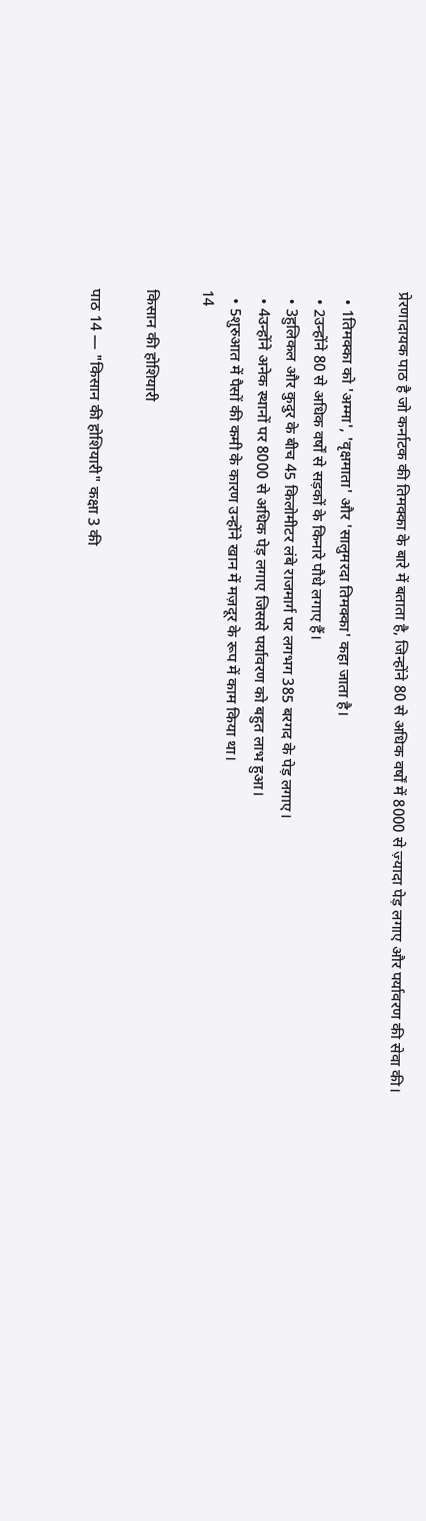प्रेरणादायक पाठ है जो कर्नाटक की तिमक्का के बारे में बताता है, जिन्होंने 80 से अधिक वर्षों में 8000 से ज़्यादा पेड़ लगाए और पर्यावरण की सेवा की।

  • 1तिमक्का को 'अम्मा', 'वृक्षमाता' और 'सालुमरदा तिमक्का' कहा जाता है।
  • 2उन्होंने 80 से अधिक वर्षों से सड़कों के किनारे पौधे लगाए हैं।
  • 3हुलिकल और कुदुर के बीच 45 किलोमीटर लंबे राजमार्ग पर लगभग 385 बरगद के पेड़ लगाए।
  • 4उन्होंने अनेक स्थानों पर 8000 से अधिक पेड़ लगाए जिससे पर्यावरण को बहुत लाभ हुआ।
  • 5शुरुआत में पैसों की कमी के कारण उन्होंने खान में मज़दूर के रूप में काम किया था।
14

किसान की होशियारी

पाठ 14 — "किसान की होशियारी" कक्षा 3 की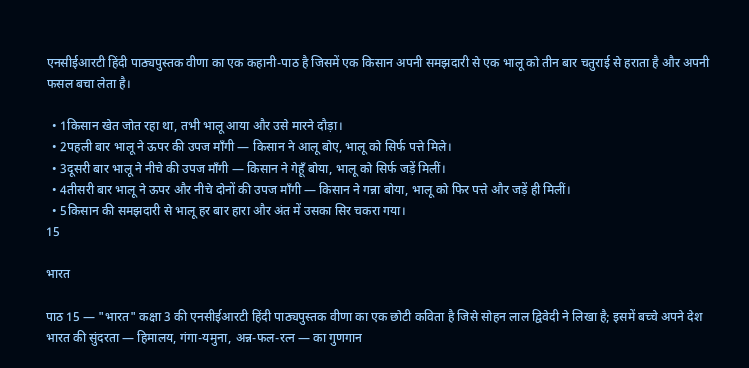एनसीईआरटी हिंदी पाठ्यपुस्तक वीणा का एक कहानी-पाठ है जिसमें एक किसान अपनी समझदारी से एक भालू को तीन बार चतुराई से हराता है और अपनी फसल बचा लेता है।

  • 1किसान खेत जोत रहा था, तभी भालू आया और उसे मारने दौड़ा।
  • 2पहली बार भालू ने ऊपर की उपज माँगी — किसान ने आलू बोए, भालू को सिर्फ पत्ते मिले।
  • 3दूसरी बार भालू ने नीचे की उपज माँगी — किसान ने गेहूँ बोया, भालू को सिर्फ जड़ें मिलीं।
  • 4तीसरी बार भालू ने ऊपर और नीचे दोनों की उपज माँगी — किसान ने गन्ना बोया, भालू को फिर पत्ते और जड़ें ही मिलीं।
  • 5किसान की समझदारी से भालू हर बार हारा और अंत में उसका सिर चकरा गया।
15

भारत

पाठ 15 — "भारत" कक्षा 3 की एनसीईआरटी हिंदी पाठ्यपुस्तक वीणा का एक छोटी कविता है जिसे सोहन लाल द्विवेदी ने लिखा है; इसमें बच्चे अपने देश भारत की सुंदरता — हिमालय, गंगा-यमुना, अन्न-फल-रत्न — का गुणगान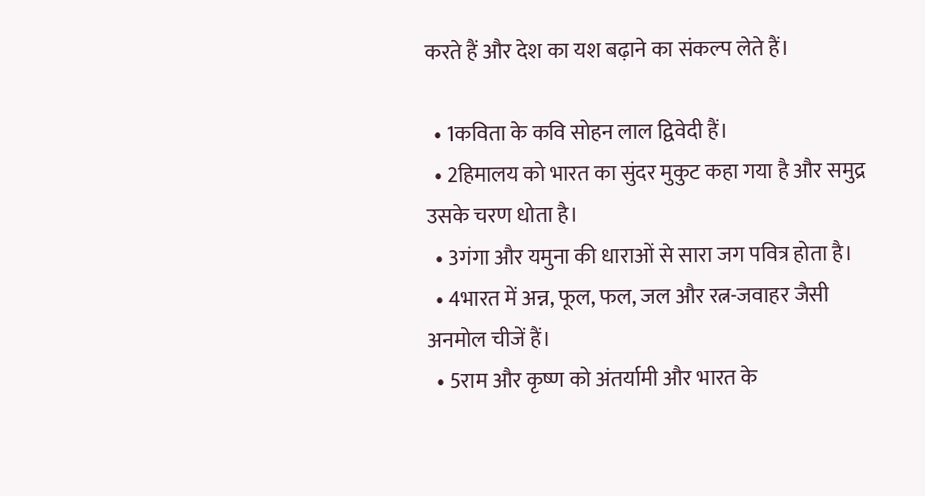करते हैं और देश का यश बढ़ाने का संकल्प लेते हैं।

  • 1कविता के कवि सोहन लाल द्विवेदी हैं।
  • 2हिमालय को भारत का सुंदर मुकुट कहा गया है और समुद्र उसके चरण धोता है।
  • 3गंगा और यमुना की धाराओं से सारा जग पवित्र होता है।
  • 4भारत में अन्न, फूल, फल, जल और रत्न-जवाहर जैसी अनमोल चीजें हैं।
  • 5राम और कृष्ण को अंतर्यामी और भारत के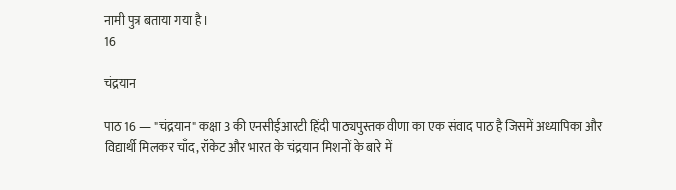नामी पुत्र बताया गया है।
16

चंद्रयान

पाठ 16 — "चंद्रयान" कक्षा 3 की एनसीईआरटी हिंदी पाठ्यपुस्तक वीणा का एक संवाद पाठ है जिसमें अध्यापिका और विद्यार्थी मिलकर चाँद, रॉकेट और भारत के चंद्रयान मिशनों के बारे में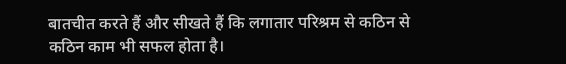बातचीत करते हैं और सीखते हैं कि लगातार परिश्रम से कठिन से कठिन काम भी सफल होता है।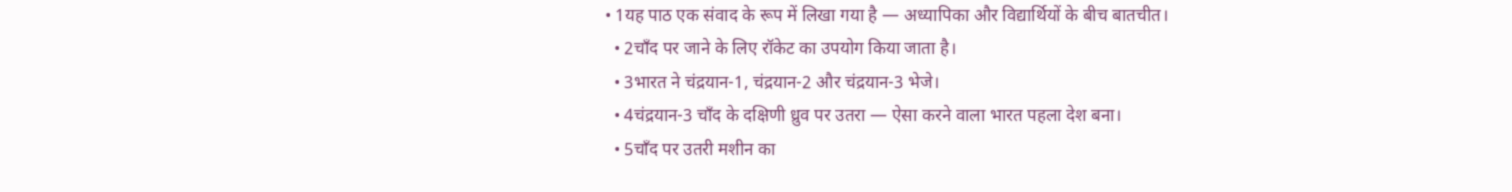• 1यह पाठ एक संवाद के रूप में लिखा गया है — अध्यापिका और विद्यार्थियों के बीच बातचीत।
  • 2चाँद पर जाने के लिए रॉकेट का उपयोग किया जाता है।
  • 3भारत ने चंद्रयान-1, चंद्रयान-2 और चंद्रयान-3 भेजे।
  • 4चंद्रयान-3 चाँद के दक्षिणी ध्रुव पर उतरा — ऐसा करने वाला भारत पहला देश बना।
  • 5चाँद पर उतरी मशीन का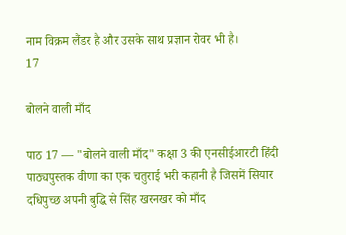नाम विक्रम लैंडर है और उसके साथ प्रज्ञान रोवर भी है।
17

बोलने वाली माँद

पाठ 17 — "बोलने वाली माँद" कक्षा 3 की एनसीईआरटी हिंदी पाठ्यपुस्तक वीणा का एक चतुराई भरी कहानी है जिसमें सियार दधिपुच्छ अपनी बुद्धि से सिंह खरनखर को माँद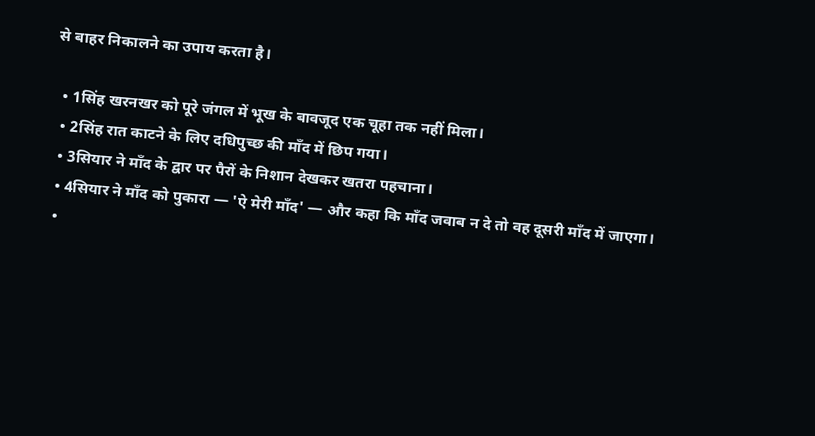से बाहर निकालने का उपाय करता है।

  • 1सिंह खरनखर को पूरे जंगल में भूख के बावजूद एक चूहा तक नहीं मिला।
  • 2सिंह रात काटने के लिए दधिपुच्छ की माँद में छिप गया।
  • 3सियार ने माँद के द्वार पर पैरों के निशान देखकर खतरा पहचाना।
  • 4सियार ने माँद को पुकारा — 'ऐ मेरी माँद' — और कहा कि माँद जवाब न दे तो वह दूसरी माँद में जाएगा।
  •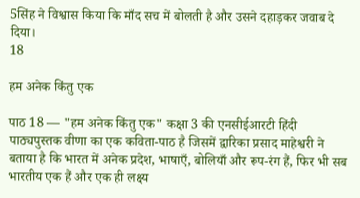5सिंह ने विश्वास किया कि माँद सच में बोलती है और उसने दहाड़कर जवाब दे दिया।
18

हम अनेक किंतु एक

पाठ 18 — "हम अनेक किंतु एक" कक्षा 3 की एनसीईआरटी हिंदी पाठ्यपुस्तक वीणा का एक कविता-पाठ है जिसमें द्वारिका प्रसाद माहेश्वरी ने बताया है कि भारत में अनेक प्रदेश, भाषाएँ, बोलियाँ और रूप-रंग हैं, फिर भी सब भारतीय एक हैं और एक ही लक्ष्य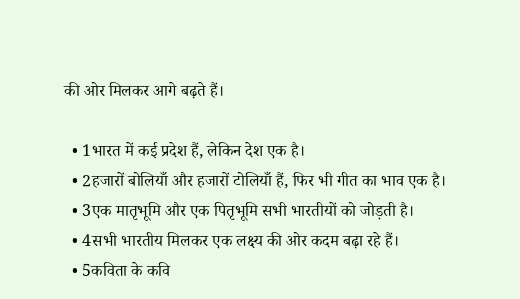की ओर मिलकर आगे बढ़ते हैं।

  • 1भारत में कई प्रदेश हैं, लेकिन देश एक है।
  • 2हजारों बोलियाँ और हजारों टोलियाँ हैं, फिर भी गीत का भाव एक है।
  • 3एक मातृभूमि और एक पितृभूमि सभी भारतीयों को जोड़ती है।
  • 4सभी भारतीय मिलकर एक लक्ष्य की ओर कदम बढ़ा रहे हैं।
  • 5कविता के कवि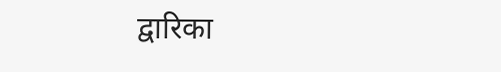द्वारिका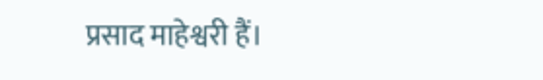प्रसाद माहेश्वरी हैं।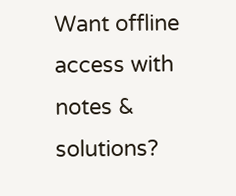Want offline access with notes & solutions?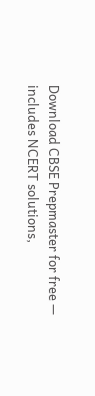Download CBSE Prepmaster for free — includes NCERT solutions,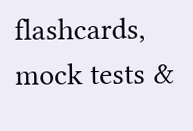flashcards, mock tests &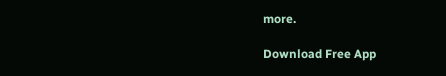more.

Download Free App